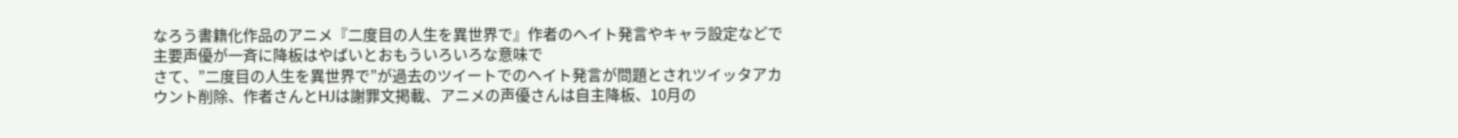なろう書籍化作品のアニメ『二度目の人生を異世界で』作者のヘイト発言やキャラ設定などで主要声優が一斉に降板はやばいとおもういろいろな意味で
さて、”二度目の人生を異世界で”が過去のツイートでのヘイト発言が問題とされツイッタアカウント削除、作者さんとHJは謝罪文掲載、アニメの声優さんは自主降板、10月の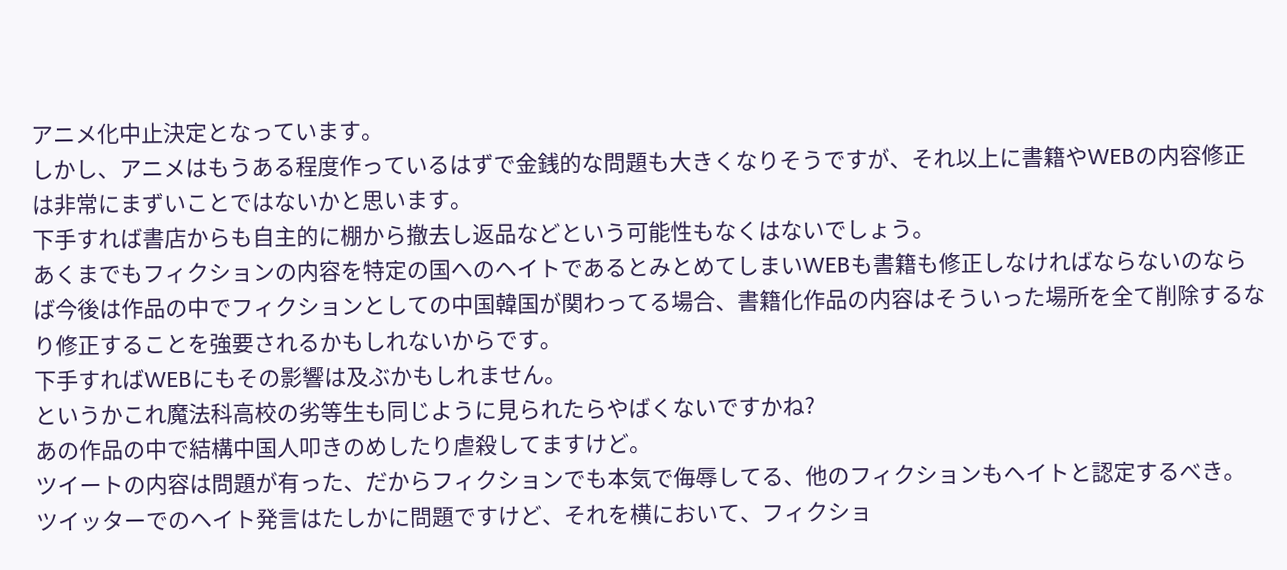アニメ化中止決定となっています。
しかし、アニメはもうある程度作っているはずで金銭的な問題も大きくなりそうですが、それ以上に書籍やWEBの内容修正は非常にまずいことではないかと思います。
下手すれば書店からも自主的に棚から撤去し返品などという可能性もなくはないでしょう。
あくまでもフィクションの内容を特定の国へのヘイトであるとみとめてしまいWEBも書籍も修正しなければならないのならば今後は作品の中でフィクションとしての中国韓国が関わってる場合、書籍化作品の内容はそういった場所を全て削除するなり修正することを強要されるかもしれないからです。
下手すればWEBにもその影響は及ぶかもしれません。
というかこれ魔法科高校の劣等生も同じように見られたらやばくないですかね?
あの作品の中で結構中国人叩きのめしたり虐殺してますけど。
ツイートの内容は問題が有った、だからフィクションでも本気で侮辱してる、他のフィクションもヘイトと認定するべき。
ツイッターでのヘイト発言はたしかに問題ですけど、それを横において、フィクショ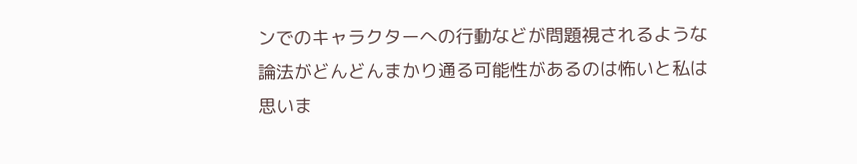ンでのキャラクターへの行動などが問題視されるような論法がどんどんまかり通る可能性があるのは怖いと私は思いま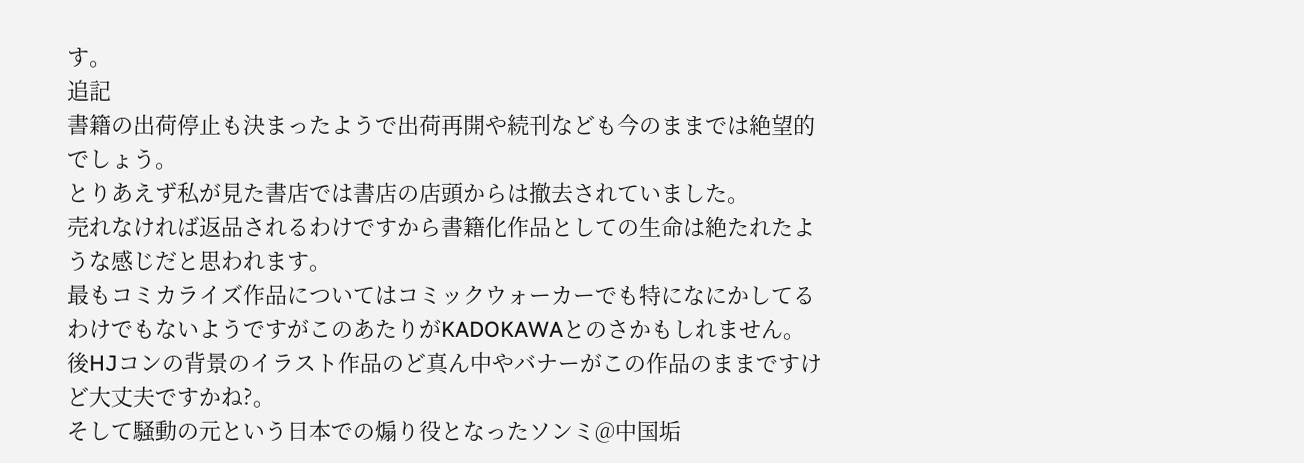す。
追記
書籍の出荷停止も決まったようで出荷再開や続刊なども今のままでは絶望的でしょう。
とりあえず私が見た書店では書店の店頭からは撤去されていました。
売れなければ返品されるわけですから書籍化作品としての生命は絶たれたような感じだと思われます。
最もコミカライズ作品についてはコミックウォーカーでも特になにかしてるわけでもないようですがこのあたりがKADOKAWAとのさかもしれません。
後HJコンの背景のイラスト作品のど真ん中やバナーがこの作品のままですけど大丈夫ですかね?。
そして騒動の元という日本での煽り役となったソンミ@中国垢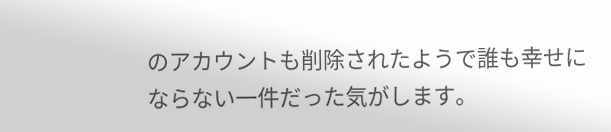のアカウントも削除されたようで誰も幸せにならない一件だった気がします。